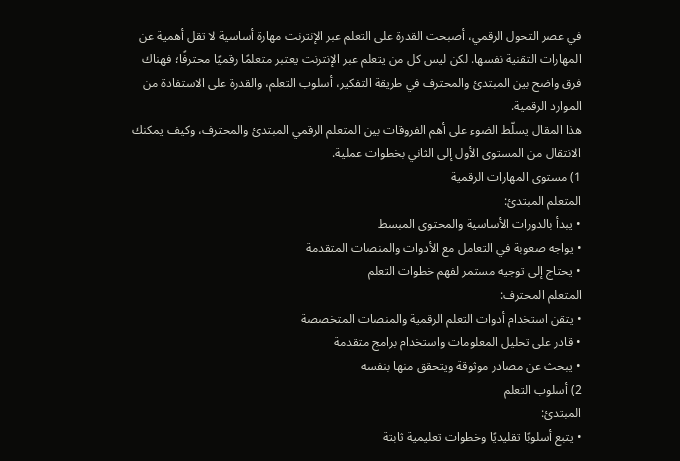في عصر التحول الرقمي، أصبحت القدرة على التعلم عبر الإنترنت مهارة أساسية لا تقل أهمية عن المهارات التقنية نفسها. لكن ليس كل من يتعلم عبر الإنترنت يعتبر متعلمًا رقميًا محترفًا؛ فهناك فرق واضح بين المبتدئ والمحترف في طريقة التفكير، أسلوب التعلم، والقدرة على الاستفادة من الموارد الرقمية.
هذا المقال يسلّط الضوء على أهم الفروقات بين المتعلم الرقمي المبتدئ والمحترف، وكيف يمكنك الانتقال من المستوى الأول إلى الثاني بخطوات عملية.
1) مستوى المهارات الرقمية
المتعلم المبتدئ:
• يبدأ بالدورات الأساسية والمحتوى المبسط
• يواجه صعوبة في التعامل مع الأدوات والمنصات المتقدمة
• يحتاج إلى توجيه مستمر لفهم خطوات التعلم
المتعلم المحترف:
• يتقن استخدام أدوات التعلم الرقمية والمنصات المتخصصة
• قادر على تحليل المعلومات واستخدام برامج متقدمة
• يبحث عن مصادر موثوقة ويتحقق منها بنفسه
2) أسلوب التعلم
المبتدئ:
• يتبع أسلوبًا تقليديًا وخطوات تعليمية ثابتة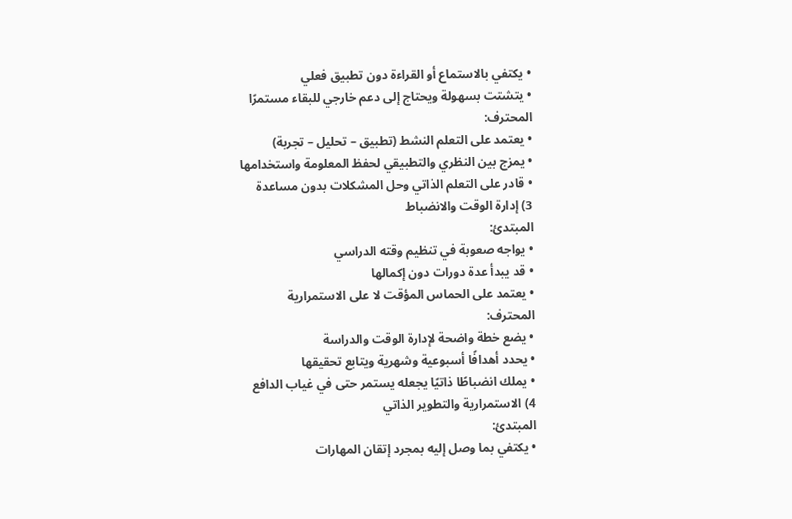• يكتفي بالاستماع أو القراءة دون تطبيق فعلي
• يتشتت بسهولة ويحتاج إلى دعم خارجي للبقاء مستمرًا
المحترف:
• يعتمد على التعلم النشط (تطبيق – تحليل – تجربة)
• يمزج بين النظري والتطبيقي لحفظ المعلومة واستخدامها
• قادر على التعلم الذاتي وحل المشكلات بدون مساعدة
3) إدارة الوقت والانضباط
المبتدئ:
• يواجه صعوبة في تنظيم وقته الدراسي
• قد يبدأ عدة دورات دون إكمالها
• يعتمد على الحماس المؤقت لا على الاستمرارية
المحترف:
• يضع خطة واضحة لإدارة الوقت والدراسة
• يحدد أهدافًا أسبوعية وشهرية ويتابع تحقيقها
• يملك انضباطًا ذاتيًا يجعله يستمر حتى في غياب الدافع
4) الاستمرارية والتطوير الذاتي
المبتدئ:
• يكتفي بما وصل إليه بمجرد إتقان المهارات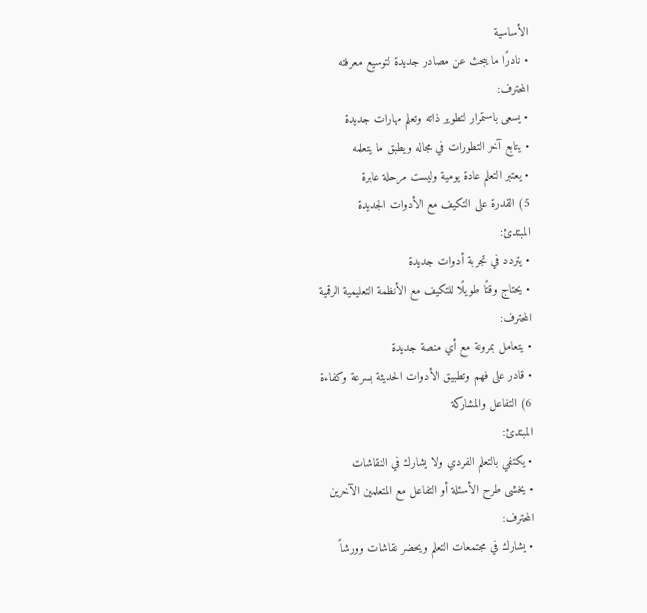الأساسية
• نادرًا ما يبحث عن مصادر جديدة لتوسيع معرفته
المحترف:
• يسعى باستمرار لتطوير ذاته وتعلم مهارات جديدة
• يتابع آخر التطورات في مجاله ويطبق ما يتعلمه
• يعتبر التعلم عادة يومية وليست مرحلة عابرة
5) القدرة على التكيف مع الأدوات الجديدة
المبتدئ:
• يتردد في تجربة أدوات جديدة
• يحتاج وقتًا طويلًا للتكيف مع الأنظمة التعليمية الرقمية
المحترف:
• يتعامل بمرونة مع أي منصة جديدة
• قادر على فهم وتطبيق الأدوات الحديثة بسرعة وكفاءة
6) التفاعل والمشاركة
المبتدئ:
• يكتفي بالتعلم الفردي ولا يشارك في النقاشات
• يخشى طرح الأسئلة أو التفاعل مع المتعلمين الآخرين
المحترف:
• يشارك في مجتمعات التعلم ويحضر نقاشات وورشاً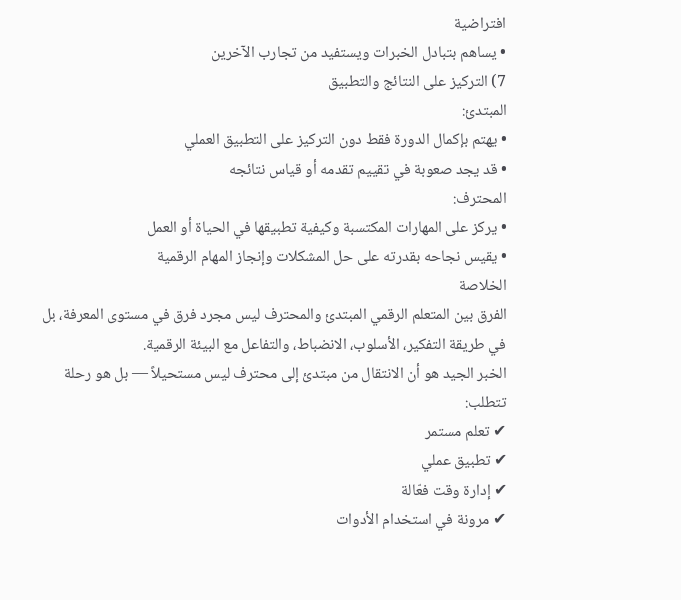افتراضية
• يساهم بتبادل الخبرات ويستفيد من تجارب الآخرين
7) التركيز على النتائج والتطبيق
المبتدئ:
• يهتم بإكمال الدورة فقط دون التركيز على التطبيق العملي
• قد يجد صعوبة في تقييم تقدمه أو قياس نتائجه
المحترف:
• يركز على المهارات المكتسبة وكيفية تطبيقها في الحياة أو العمل
• يقيس نجاحه بقدرته على حل المشكلات وإنجاز المهام الرقمية
الخلاصة
الفرق بين المتعلم الرقمي المبتدئ والمحترف ليس مجرد فرق في مستوى المعرفة، بل في طريقة التفكير، الأسلوب، الانضباط، والتفاعل مع البيئة الرقمية.
الخبر الجيد هو أن الانتقال من مبتدئ إلى محترف ليس مستحيلاً — بل هو رحلة تتطلب:
✔ تعلم مستمر
✔ تطبيق عملي
✔ إدارة وقت فعّالة
✔ مرونة في استخدام الأدوات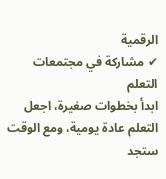الرقمية
✔ مشاركة في مجتمعات التعلم
ابدأ بخطوات صغيرة، اجعل التعلم عادة يومية، ومع الوقت ستجد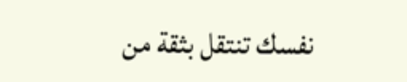نفسك تنتقل بثقة من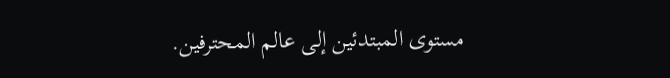مستوى المبتدئين إلى عالم المحترفين.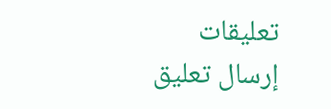تعليقات
إرسال تعليق